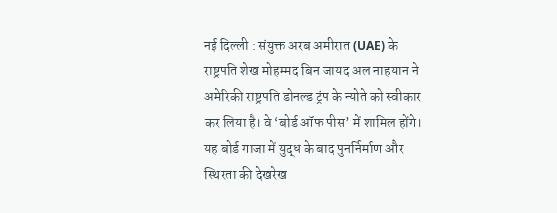नई दिल्ली : संयुक्त अरब अमीरात (UAE) के राष्ट्रपति शेख मोहम्मद बिन जायद अल नाहयान ने अमेरिकी राष्ट्रपति डोनल्ड ट्रंप के न्योते को स्वीकार कर लिया है। वे ‘बोर्ड ऑफ पीस’ में शामिल होंगे। यह बोर्ड गाजा में युद्ध के बाद पुनर्निर्माण और स्थिरता की देखरेख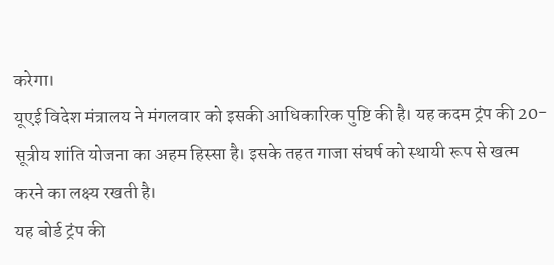करेगा।
यूएई विदेश मंत्रालय ने मंगलवार को इसकी आधिकारिक पुष्टि की है। यह कदम ट्रंप की 20-सूत्रीय शांति योजना का अहम हिस्सा है। इसके तहत गाजा संघर्ष को स्थायी रूप से खत्म करने का लक्ष्य रखती है।
यह बोर्ड ट्रंप की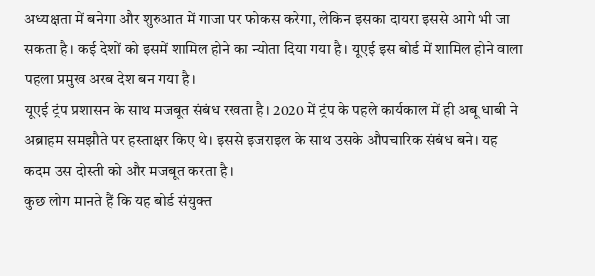अध्यक्षता में बनेगा और शुरुआत में गाजा पर फोकस करेगा, लेकिन इसका दायरा इससे आगे भी जा सकता है। कई देशों को इसमें शामिल होने का न्योता दिया गया है। यूएई इस बोर्ड में शामिल होने वाला पहला प्रमुख अरब देश बन गया है।
यूएई ट्रंप प्रशासन के साथ मजबूत संबंध रखता है। 2020 में ट्रंप के पहले कार्यकाल में ही अबू धाबी ने अब्राहम समझौते पर हस्ताक्षर किए थे। इससे इजराइल के साथ उसके औपचारिक संबंध बने। यह कदम उस दोस्ती को और मजबूत करता है।
कुछ लोग मानते हैं कि यह बोर्ड संयुक्त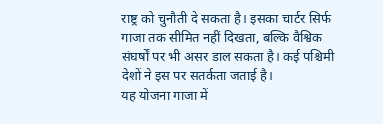राष्ट्र को चुनौती दे सकता है। इसका चार्टर सिर्फ गाजा तक सीमित नहीं दिखता, बल्कि वैश्विक संघर्षों पर भी असर डाल सकता है। कई पश्चिमी देशों ने इस पर सतर्कता जताई है।
यह योजना गाजा में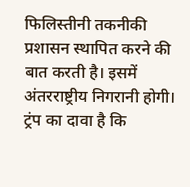फिलिस्तीनी तकनीकी प्रशासन स्थापित करने की बात करती है। इसमें अंतरराष्ट्रीय निगरानी होगी। ट्रंप का दावा है कि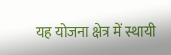यह योजना क्षेत्र में स्थायी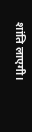शांति लाएगी।